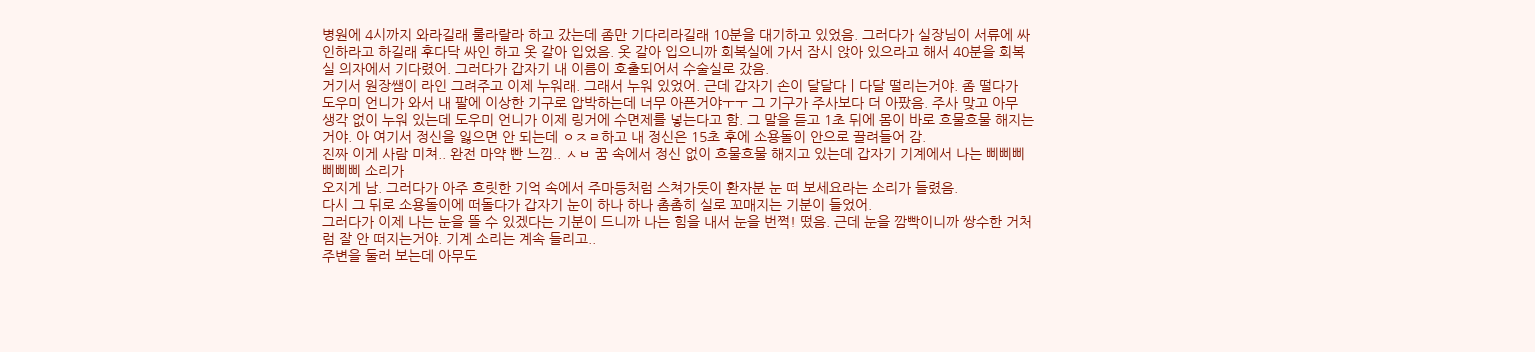병원에 4시까지 와라길래 룰라랄라 하고 갔는데 좀만 기다리라길래 10분을 대기하고 있었음. 그러다가 실장님이 서류에 싸인하라고 하길래 후다닥 싸인 하고 옷 갈아 입었음. 옷 갈아 입으니까 회복실에 가서 잠시 앉아 있으라고 해서 40분을 회복실 의자에서 기다렸어. 그러다가 갑자기 내 이름이 호출되어서 수술실로 갔음.
거기서 원장쌤이 라인 그려주고 이제 누워래. 그래서 누워 있었어. 근데 갑자기 손이 달달다ㅣ다달 떨리는거야. 좀 떨다가 도우미 언니가 와서 내 팔에 이상한 기구로 압박하는데 너무 아픈거야ㅜㅜ 그 기구가 주사보다 더 아팠음. 주사 맞고 아무 생각 없이 누워 있는데 도우미 언니가 이제 링거에 수면제를 넣는다고 함. 그 말을 듣고 1초 뒤에 몸이 바로 흐물흐물 해지는거야. 아 여기서 정신을 잃으면 안 되는데 ㅇㅈㄹ하고 내 정신은 15초 후에 소용돌이 안으로 끌려들어 감.
진짜 이게 사람 미쳐.. 완전 마약 빤 느낌.. ㅅㅂ 꿈 속에서 정신 없이 흐물흐물 해지고 있는데 갑자기 기계에서 나는 삐삐삐삐삐삐 소리가
오지게 남. 그러다가 아주 흐릿한 기억 속에서 주마등처럼 스쳐가듯이 환자분 눈 떠 보세요라는 소리가 들렸음.
다시 그 뒤로 소용돌이에 떠돌다가 갑자기 눈이 하나 하나 촘촘히 실로 꼬매지는 기분이 들었어.
그러다가 이제 나는 눈을 뜰 수 있겠다는 기분이 드니까 나는 힘을 내서 눈을 번쩍! 떴음. 근데 눈을 깜빡이니까 쌍수한 거처럼 잘 안 떠지는거야. 기계 소리는 계속 들리고..
주변을 둘러 보는데 아무도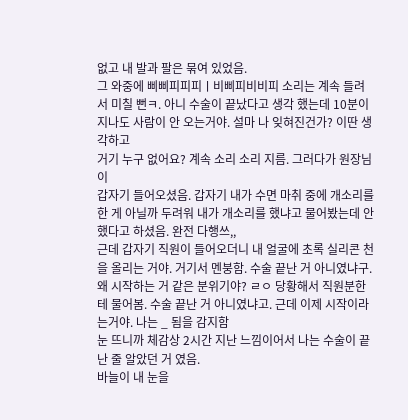없고 내 발과 팔은 묶여 있었음.
그 와중에 삐삐피피피ㅣ비삐피비비피 소리는 계속 들려서 미칠 뻔ㅋ. 아니 수술이 끝났다고 생각 했는데 10분이 지나도 사람이 안 오는거야. 설마 나 잊혀진건가? 이딴 생각하고
거기 누구 없어요? 계속 소리 소리 지름. 그러다가 원장님이
갑자기 들어오셨음. 갑자기 내가 수면 마취 중에 개소리를 한 게 아닐까 두려워 내가 개소리를 했냐고 물어봤는데 안 했다고 하셨음. 완전 다행쓰,,
근데 갑자기 직원이 들어오더니 내 얼굴에 초록 실리콘 천을 올리는 거야. 거기서 멘붕함. 수술 끝난 거 아니였냐구. 왜 시작하는 거 같은 분위기야? ㄹㅇ 당황해서 직원분한테 물어봄. 수술 끝난 거 아니였냐고. 근데 이제 시작이라는거야. 나는 _ 됨을 감지함
눈 뜨니까 체감상 2시간 지난 느낌이어서 나는 수술이 끝난 줄 알았던 거 였음.
바늘이 내 눈을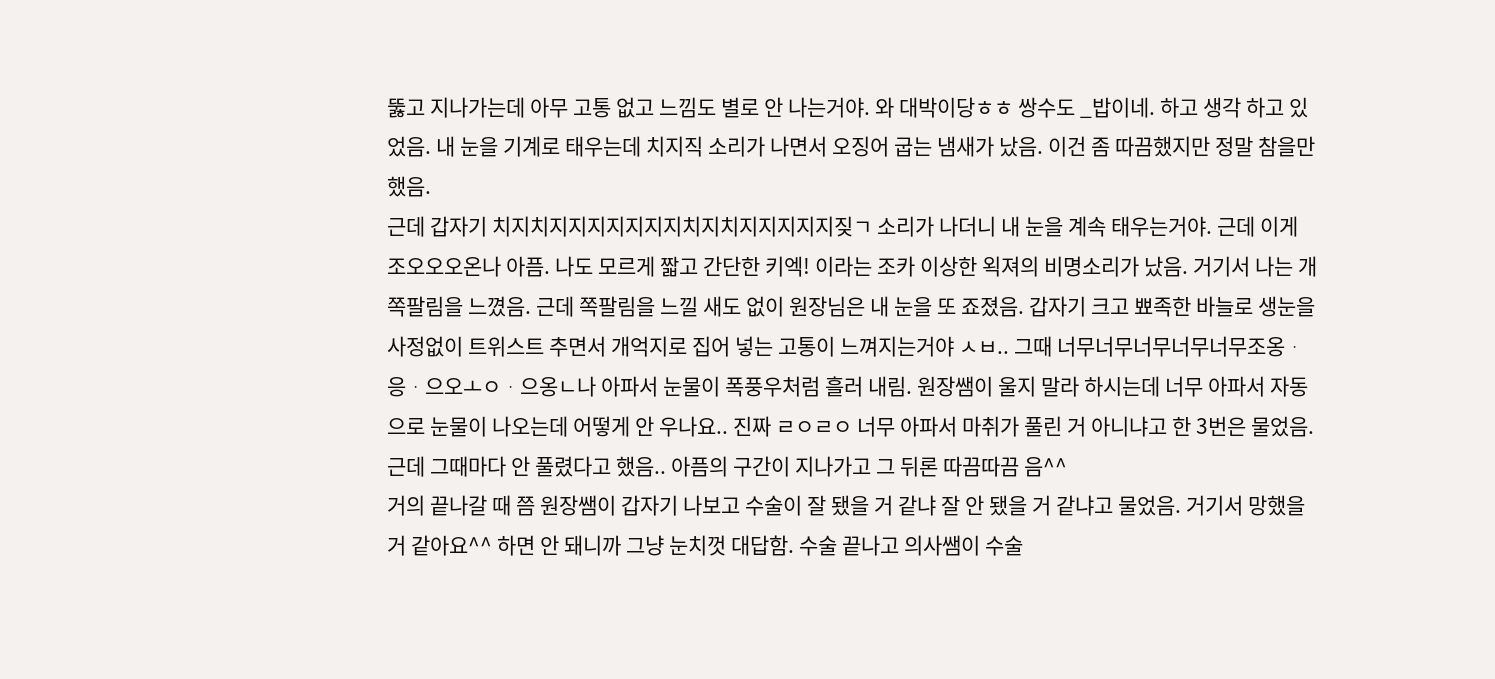뚫고 지나가는데 아무 고통 없고 느낌도 별로 안 나는거야. 와 대박이당ㅎㅎ 쌍수도 _밥이네. 하고 생각 하고 있었음. 내 눈을 기계로 태우는데 치지직 소리가 나면서 오징어 굽는 냄새가 났음. 이건 좀 따끔했지만 정말 참을만했음.
근데 갑자기 치지치지지지지지지지치지치지지지지지짖ㄱ 소리가 나더니 내 눈을 계속 태우는거야. 근데 이게 조오오오온나 아픔. 나도 모르게 짧고 간단한 키엑! 이라는 조카 이상한 왹져의 비명소리가 났음. 거기서 나는 개쪽팔림을 느꼈음. 근데 쪽팔림을 느낄 새도 없이 원장님은 내 눈을 또 죠졌음. 갑자기 크고 뾰족한 바늘로 생눈을 사정없이 트위스트 추면서 개억지로 집어 넣는 고통이 느껴지는거야 ㅅㅂ.. 그때 너무너무너무너무너무조옹ᆞ응ᆞ으오ㅗㅇᆞ으옹ㄴ나 아파서 눈물이 폭풍우처럼 흘러 내림. 원장쌤이 울지 말라 하시는데 너무 아파서 자동으로 눈물이 나오는데 어떻게 안 우나요.. 진짜 ㄹㅇㄹㅇ 너무 아파서 마취가 풀린 거 아니냐고 한 3번은 물었음. 근데 그때마다 안 풀렸다고 했음.. 아픔의 구간이 지나가고 그 뒤론 따끔따끔 음^^
거의 끝나갈 때 쯤 원장쌤이 갑자기 나보고 수술이 잘 됐을 거 같냐 잘 안 됐을 거 같냐고 물었음. 거기서 망했을 거 같아요^^ 하면 안 돼니까 그냥 눈치껏 대답함. 수술 끝나고 의사쌤이 수술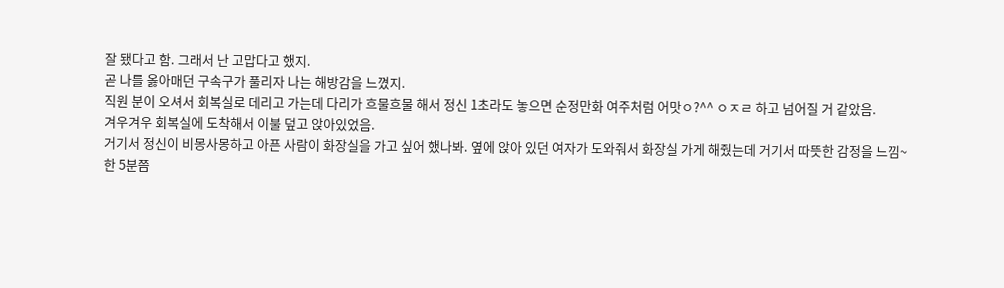잘 됐다고 함. 그래서 난 고맙다고 했지.
곧 나를 옳아매던 구속구가 풀리자 나는 해방감을 느꼈지.
직원 분이 오셔서 회복실로 데리고 가는데 다리가 흐물흐물 해서 정신 1초라도 놓으면 순정만화 여주처럼 어맛ㅇ?^^ ㅇㅈㄹ 하고 넘어질 거 같았음.
겨우겨우 회복실에 도착해서 이불 덮고 앉아있었음.
거기서 정신이 비몽사몽하고 아픈 사람이 화장실을 가고 싶어 했나봐. 옆에 앉아 있던 여자가 도와줘서 화장실 가게 해줬는데 거기서 따뜻한 감정을 느낌~
한 5분쯤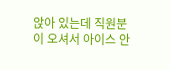앉아 있는데 직원분이 오셔서 아이스 안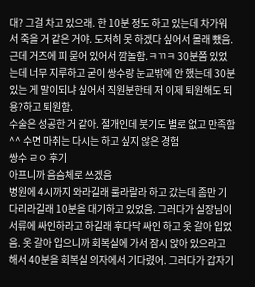대? 그걸 차고 있으래. 한 10분 정도 하고 있는데 차가워서 죽을 거 같은 거야. 도저히 못 하겠다 싶어서 몰래 뺐음. 근데 거즈에 피 묻어 있어서 깜놀함.ㅋㄲㅋ 30분쯤 있었는데 너무 지루하고 굳이 쌍수랑 눈교밖에 안 했는데 30분 있는 게 말이되냐 싶어서 직원분한테 저 이제 퇴원해도 되용?하고 퇴원함.
수술은 성공한 거 같아. 절개인데 붓기도 별로 없고 만족함^^ 수면 마취는 다시는 하고 싶지 않은 경험
쌍수 ㄹㅇ 후기
아프니까 음슴체로 쓰겠음
병원에 4시까지 와라길래 룰라랄라 하고 갔는데 좀만 기다리라길래 10분을 대기하고 있었음. 그러다가 실장님이 서류에 싸인하라고 하길래 후다닥 싸인 하고 옷 갈아 입었음. 옷 갈아 입으니까 회복실에 가서 잠시 앉아 있으라고 해서 40분을 회복실 의자에서 기다렸어. 그러다가 갑자기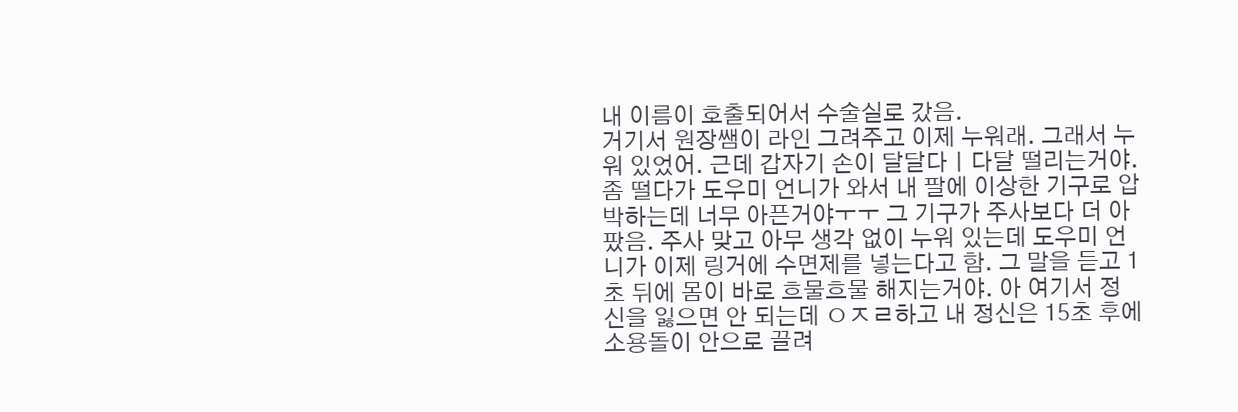내 이름이 호출되어서 수술실로 갔음.
거기서 원장쌤이 라인 그려주고 이제 누워래. 그래서 누워 있었어. 근데 갑자기 손이 달달다ㅣ다달 떨리는거야. 좀 떨다가 도우미 언니가 와서 내 팔에 이상한 기구로 압박하는데 너무 아픈거야ㅜㅜ 그 기구가 주사보다 더 아팠음. 주사 맞고 아무 생각 없이 누워 있는데 도우미 언니가 이제 링거에 수면제를 넣는다고 함. 그 말을 듣고 1초 뒤에 몸이 바로 흐물흐물 해지는거야. 아 여기서 정신을 잃으면 안 되는데 ㅇㅈㄹ하고 내 정신은 15초 후에 소용돌이 안으로 끌려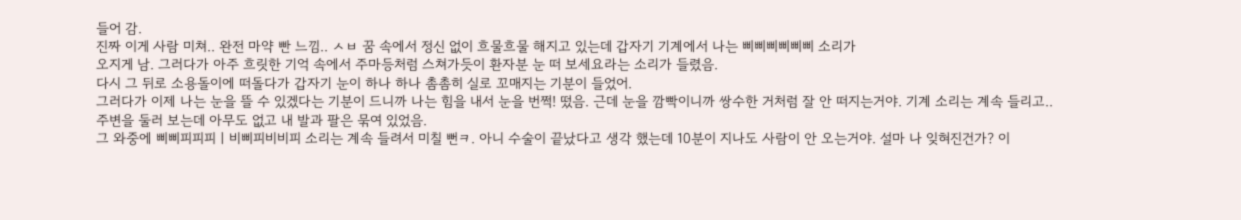들어 감.
진짜 이게 사람 미쳐.. 완전 마약 빤 느낌.. ㅅㅂ 꿈 속에서 정신 없이 흐물흐물 해지고 있는데 갑자기 기계에서 나는 삐삐삐삐삐삐 소리가
오지게 남. 그러다가 아주 흐릿한 기억 속에서 주마등처럼 스쳐가듯이 환자분 눈 떠 보세요라는 소리가 들렸음.
다시 그 뒤로 소용돌이에 떠돌다가 갑자기 눈이 하나 하나 촘촘히 실로 꼬매지는 기분이 들었어.
그러다가 이제 나는 눈을 뜰 수 있겠다는 기분이 드니까 나는 힘을 내서 눈을 번쩍! 떴음. 근데 눈을 깜빡이니까 쌍수한 거처럼 잘 안 떠지는거야. 기계 소리는 계속 들리고..
주변을 둘러 보는데 아무도 없고 내 발과 팔은 묶여 있었음.
그 와중에 삐삐피피피ㅣ비삐피비비피 소리는 계속 들려서 미칠 뻔ㅋ. 아니 수술이 끝났다고 생각 했는데 10분이 지나도 사람이 안 오는거야. 설마 나 잊혀진건가? 이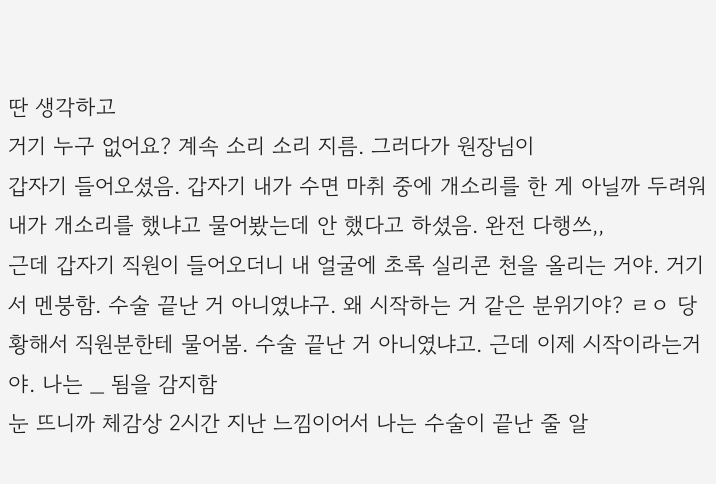딴 생각하고
거기 누구 없어요? 계속 소리 소리 지름. 그러다가 원장님이
갑자기 들어오셨음. 갑자기 내가 수면 마취 중에 개소리를 한 게 아닐까 두려워 내가 개소리를 했냐고 물어봤는데 안 했다고 하셨음. 완전 다행쓰,,
근데 갑자기 직원이 들어오더니 내 얼굴에 초록 실리콘 천을 올리는 거야. 거기서 멘붕함. 수술 끝난 거 아니였냐구. 왜 시작하는 거 같은 분위기야? ㄹㅇ 당황해서 직원분한테 물어봄. 수술 끝난 거 아니였냐고. 근데 이제 시작이라는거야. 나는 _ 됨을 감지함
눈 뜨니까 체감상 2시간 지난 느낌이어서 나는 수술이 끝난 줄 알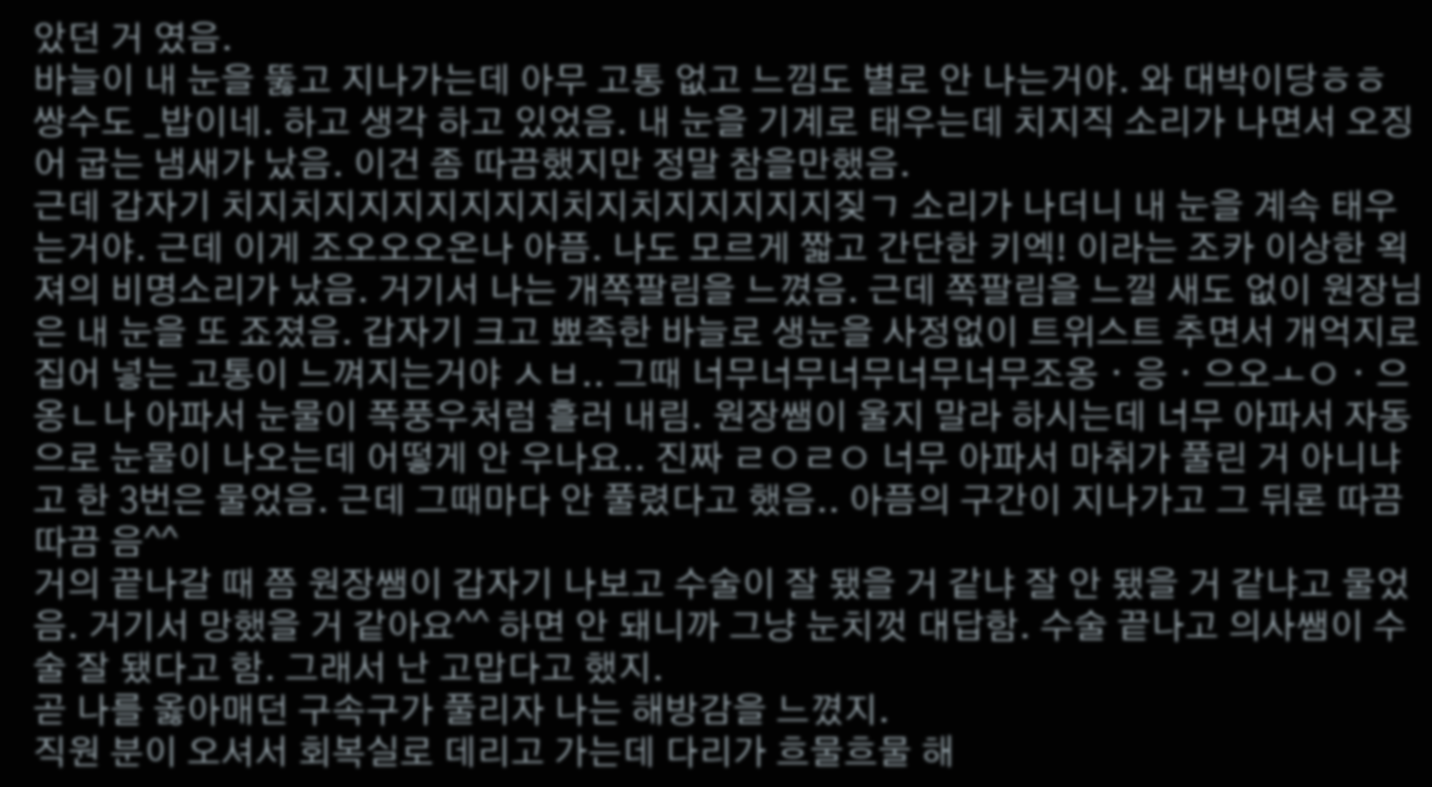았던 거 였음.
바늘이 내 눈을 뚫고 지나가는데 아무 고통 없고 느낌도 별로 안 나는거야. 와 대박이당ㅎㅎ 쌍수도 _밥이네. 하고 생각 하고 있었음. 내 눈을 기계로 태우는데 치지직 소리가 나면서 오징어 굽는 냄새가 났음. 이건 좀 따끔했지만 정말 참을만했음.
근데 갑자기 치지치지지지지지지지치지치지지지지지짖ㄱ 소리가 나더니 내 눈을 계속 태우는거야. 근데 이게 조오오오온나 아픔. 나도 모르게 짧고 간단한 키엑! 이라는 조카 이상한 왹져의 비명소리가 났음. 거기서 나는 개쪽팔림을 느꼈음. 근데 쪽팔림을 느낄 새도 없이 원장님은 내 눈을 또 죠졌음. 갑자기 크고 뾰족한 바늘로 생눈을 사정없이 트위스트 추면서 개억지로 집어 넣는 고통이 느껴지는거야 ㅅㅂ.. 그때 너무너무너무너무너무조옹ᆞ응ᆞ으오ㅗㅇᆞ으옹ㄴ나 아파서 눈물이 폭풍우처럼 흘러 내림. 원장쌤이 울지 말라 하시는데 너무 아파서 자동으로 눈물이 나오는데 어떻게 안 우나요.. 진짜 ㄹㅇㄹㅇ 너무 아파서 마취가 풀린 거 아니냐고 한 3번은 물었음. 근데 그때마다 안 풀렸다고 했음.. 아픔의 구간이 지나가고 그 뒤론 따끔따끔 음^^
거의 끝나갈 때 쯤 원장쌤이 갑자기 나보고 수술이 잘 됐을 거 같냐 잘 안 됐을 거 같냐고 물었음. 거기서 망했을 거 같아요^^ 하면 안 돼니까 그냥 눈치껏 대답함. 수술 끝나고 의사쌤이 수술 잘 됐다고 함. 그래서 난 고맙다고 했지.
곧 나를 옳아매던 구속구가 풀리자 나는 해방감을 느꼈지.
직원 분이 오셔서 회복실로 데리고 가는데 다리가 흐물흐물 해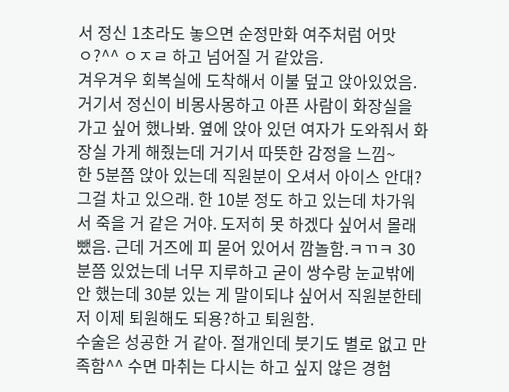서 정신 1초라도 놓으면 순정만화 여주처럼 어맛ㅇ?^^ ㅇㅈㄹ 하고 넘어질 거 같았음.
겨우겨우 회복실에 도착해서 이불 덮고 앉아있었음.
거기서 정신이 비몽사몽하고 아픈 사람이 화장실을 가고 싶어 했나봐. 옆에 앉아 있던 여자가 도와줘서 화장실 가게 해줬는데 거기서 따뜻한 감정을 느낌~
한 5분쯤 앉아 있는데 직원분이 오셔서 아이스 안대? 그걸 차고 있으래. 한 10분 정도 하고 있는데 차가워서 죽을 거 같은 거야. 도저히 못 하겠다 싶어서 몰래 뺐음. 근데 거즈에 피 묻어 있어서 깜놀함.ㅋㄲㅋ 30분쯤 있었는데 너무 지루하고 굳이 쌍수랑 눈교밖에 안 했는데 30분 있는 게 말이되냐 싶어서 직원분한테 저 이제 퇴원해도 되용?하고 퇴원함.
수술은 성공한 거 같아. 절개인데 붓기도 별로 없고 만족함^^ 수면 마취는 다시는 하고 싶지 않은 경험